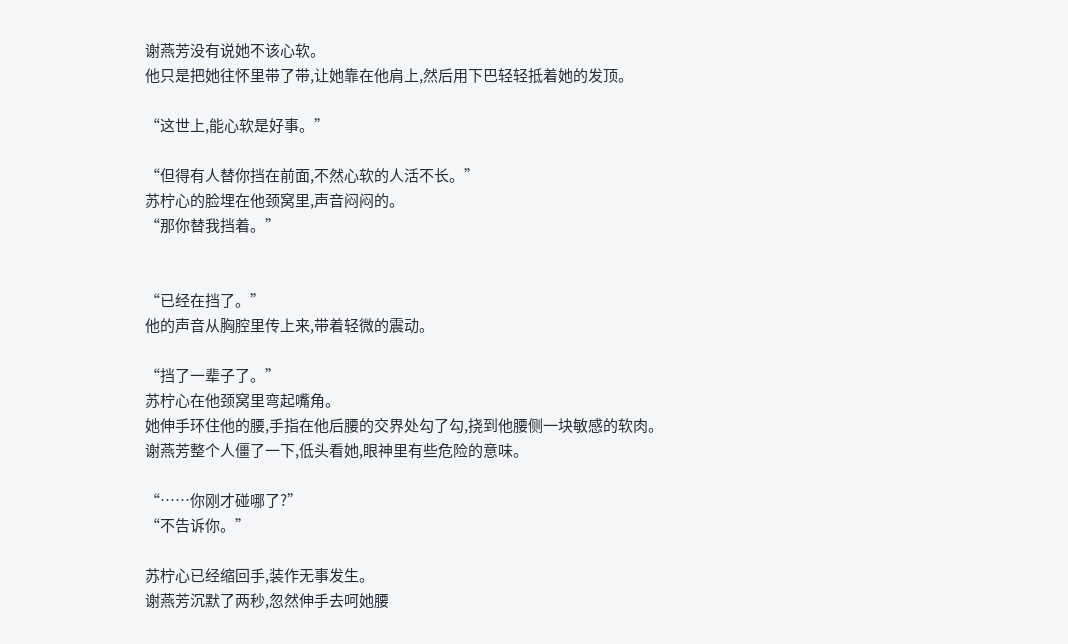谢燕芳没有说她不该心软。
他只是把她往怀里带了带,让她靠在他肩上,然后用下巴轻轻抵着她的发顶。

“这世上,能心软是好事。”

“但得有人替你挡在前面,不然心软的人活不长。”
苏柠心的脸埋在他颈窝里,声音闷闷的。
“那你替我挡着。”


“已经在挡了。”
他的声音从胸腔里传上来,带着轻微的震动。

“挡了一辈子了。”
苏柠心在他颈窝里弯起嘴角。
她伸手环住他的腰,手指在他后腰的交界处勾了勾,挠到他腰侧一块敏感的软肉。
谢燕芳整个人僵了一下,低头看她,眼神里有些危险的意味。

“……你刚才碰哪了?”
“不告诉你。”

苏柠心已经缩回手,装作无事发生。
谢燕芳沉默了两秒,忽然伸手去呵她腰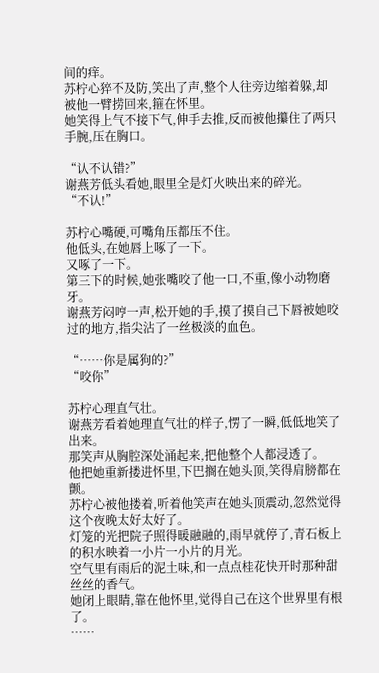间的痒。
苏柠心猝不及防,笑出了声,整个人往旁边缩着躲,却被他一臂捞回来,箍在怀里。
她笑得上气不接下气,伸手去推,反而被他攥住了两只手腕,压在胸口。

“认不认错?”
谢燕芳低头看她,眼里全是灯火映出来的碎光。
“不认!”

苏柠心嘴硬,可嘴角压都压不住。
他低头,在她唇上啄了一下。
又啄了一下。
第三下的时候,她张嘴咬了他一口,不重,像小动物磨牙。
谢燕芳闷哼一声,松开她的手,摸了摸自己下唇被她咬过的地方,指尖沾了一丝极淡的血色。

“……你是属狗的?”
“咬你”

苏柠心理直气壮。
谢燕芳看着她理直气壮的样子,愣了一瞬,低低地笑了出来。
那笑声从胸腔深处涌起来,把他整个人都浸透了。
他把她重新搂进怀里,下巴搁在她头顶,笑得肩膀都在颤。
苏柠心被他搂着,听着他笑声在她头顶震动,忽然觉得这个夜晚太好太好了。
灯笼的光把院子照得暖融融的,雨早就停了,青石板上的积水映着一小片一小片的月光。
空气里有雨后的泥土味,和一点点桂花快开时那种甜丝丝的香气。
她闭上眼睛,靠在他怀里,觉得自己在这个世界里有根了。
……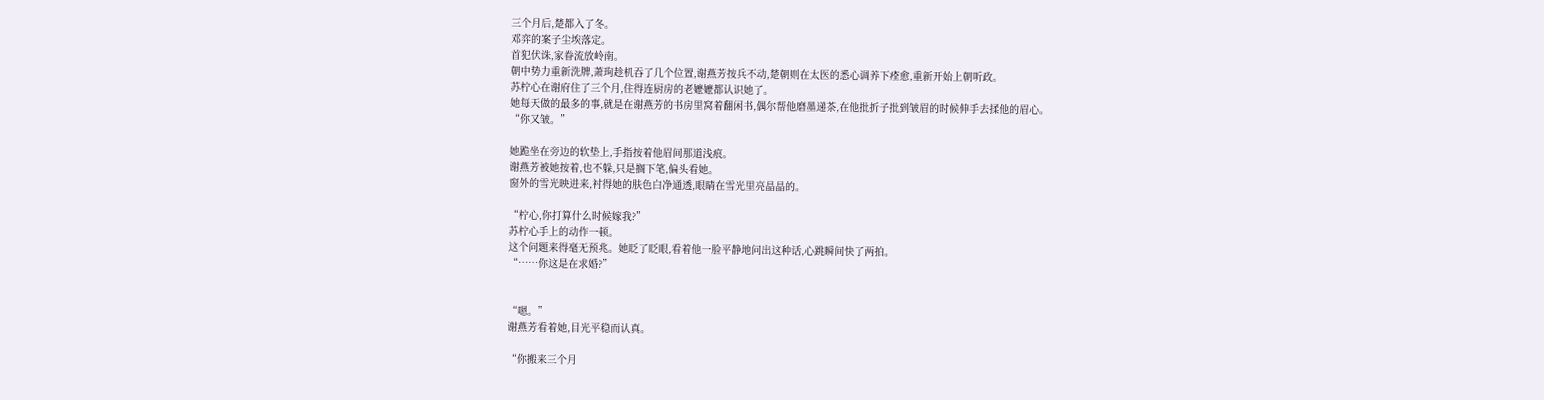三个月后,楚都入了冬。
邓弈的案子尘埃落定。
首犯伏诛,家眷流放岭南。
朝中势力重新洗牌,萧珣趁机吞了几个位置,谢燕芳按兵不动,楚朝则在太医的悉心调养下痊愈,重新开始上朝听政。
苏柠心在谢府住了三个月,住得连厨房的老嬷嬷都认识她了。
她每天做的最多的事,就是在谢燕芳的书房里窝着翻闲书,偶尔帮他磨墨递茶,在他批折子批到皱眉的时候伸手去揉他的眉心。
“你又皱。”

她跪坐在旁边的软垫上,手指按着他眉间那道浅痕。
谢燕芳被她按着,也不躲,只是搁下笔,偏头看她。
窗外的雪光映进来,衬得她的肤色白净通透,眼睛在雪光里亮晶晶的。

“柠心,你打算什么时候嫁我?”
苏柠心手上的动作一顿。
这个问题来得毫无预兆。她眨了眨眼,看着他一脸平静地问出这种话,心跳瞬间快了两拍。
“……你这是在求婚?”


“嗯。”
谢燕芳看着她,目光平稳而认真。

“你搬来三个月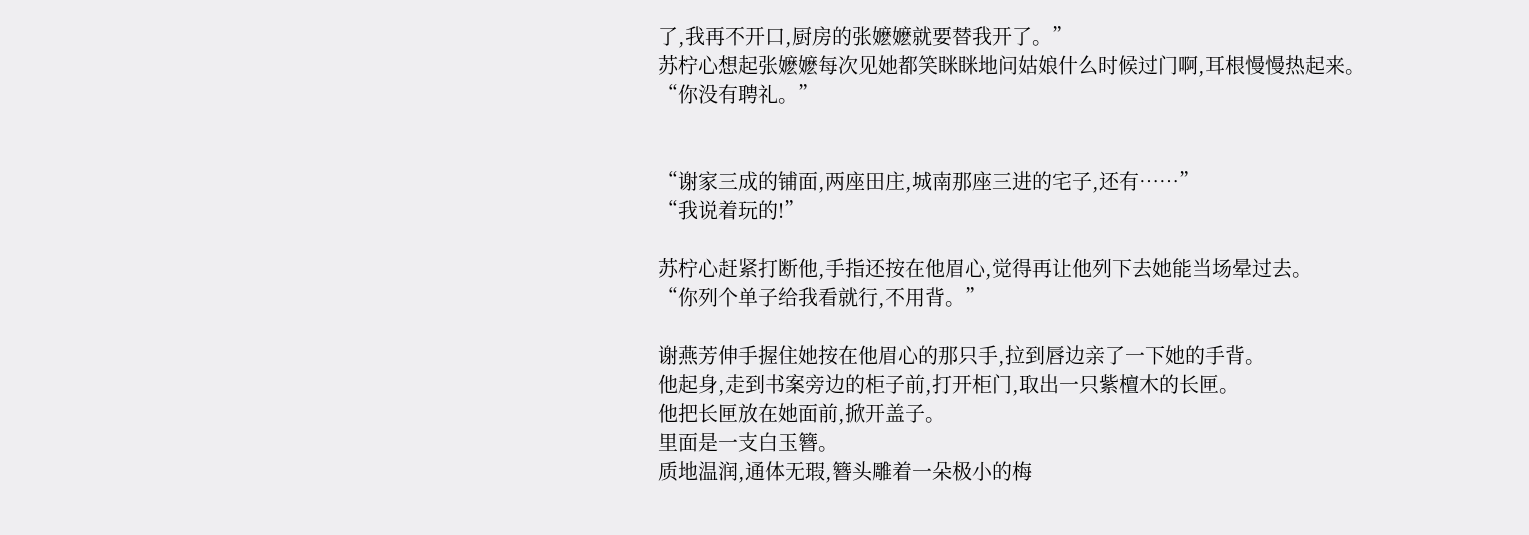了,我再不开口,厨房的张嬷嬷就要替我开了。”
苏柠心想起张嬷嬷每次见她都笑眯眯地问姑娘什么时候过门啊,耳根慢慢热起来。
“你没有聘礼。”


“谢家三成的铺面,两座田庄,城南那座三进的宅子,还有……”
“我说着玩的!”

苏柠心赶紧打断他,手指还按在他眉心,觉得再让他列下去她能当场晕过去。
“你列个单子给我看就行,不用背。”

谢燕芳伸手握住她按在他眉心的那只手,拉到唇边亲了一下她的手背。
他起身,走到书案旁边的柜子前,打开柜门,取出一只紫檀木的长匣。
他把长匣放在她面前,掀开盖子。
里面是一支白玉簪。
质地温润,通体无瑕,簪头雕着一朵极小的梅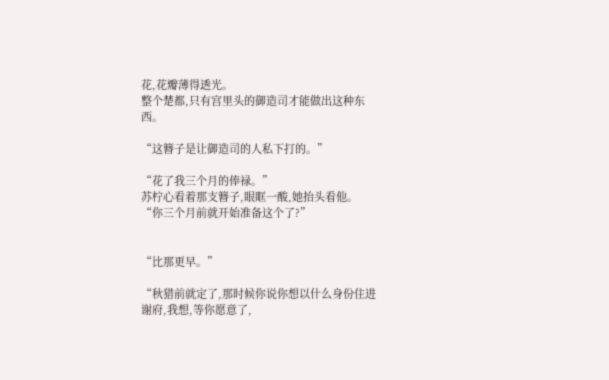花,花瓣薄得透光。
整个楚都,只有宫里头的御造司才能做出这种东西。

“这簪子是让御造司的人私下打的。”

“花了我三个月的俸禄。”
苏柠心看着那支簪子,眼眶一酸,她抬头看他。
“你三个月前就开始准备这个了?”


“比那更早。”

“秋猎前就定了,那时候你说你想以什么身份住进谢府,我想,等你愿意了,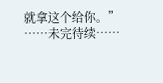就拿这个给你。”
……未完待续……